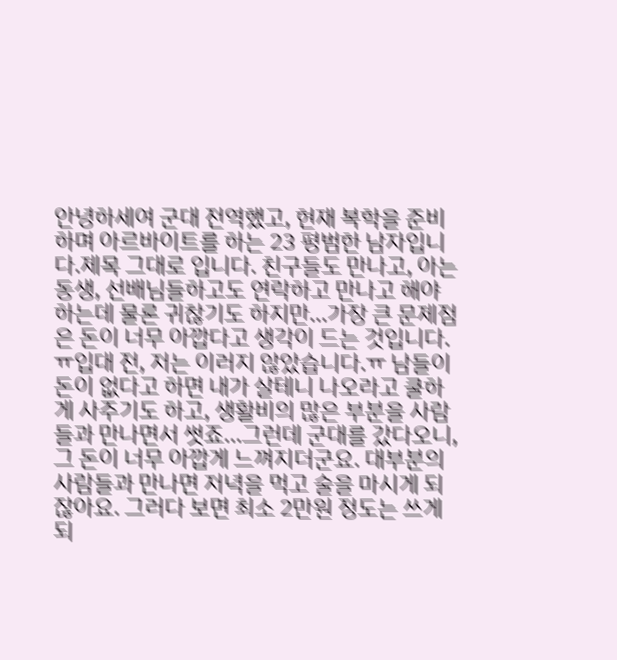안녕하세여 군대 전역했고, 현재 복학을 준비하며 아르바이트를 하는 23 평범한 남자입니다.제목 그대로 입니다. 친구들도 만나고, 아는 동생, 선배님들하고도 연락하고 만나고 해야 하는데 물론 귀찮기도 하지만...가장 큰 문제점은 돈이 너무 아깝다고 생각이 드는 것입니다.ㅠ입대 전, 저는 이러지 않았습니다.ㅠ 남들이 돈이 없다고 하면 내가 살테니 나오라고 쿨하게 사주기도 하고, 생활비의 많은 부분을 사람들과 만나면서 썻죠...그런데 군대를 갔다오니, 그 돈이 너무 아깝게 느껴지더군요. 대부분의 사람들과 만나면 저녁을 먹고 술을 마시게 되잖아요. 그러다 보면 최소 2만원 정도는 쓰게 되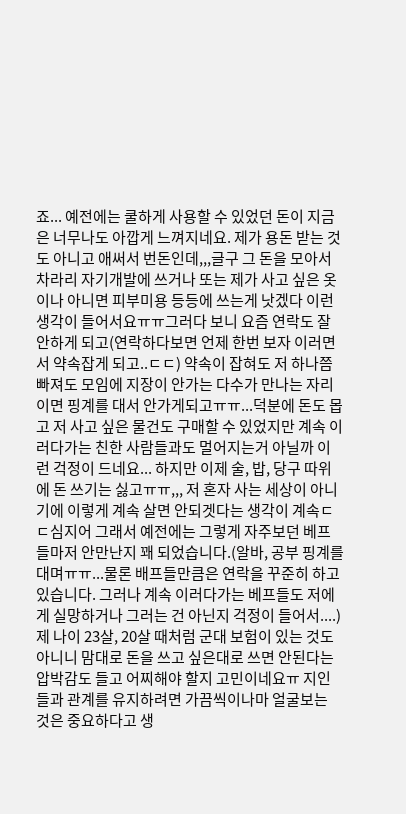죠... 예전에는 쿨하게 사용할 수 있었던 돈이 지금은 너무나도 아깝게 느껴지네요. 제가 용돈 받는 것도 아니고 애써서 번돈인데,,,글구 그 돈을 모아서 차라리 자기개발에 쓰거나 또는 제가 사고 싶은 옷이나 아니면 피부미용 등등에 쓰는게 낫겠다 이런 생각이 들어서요ㅠㅠ그러다 보니 요즘 연락도 잘안하게 되고(연락하다보면 언제 한번 보자 이러면서 약속잡게 되고..ㄷㄷ) 약속이 잡혀도 저 하나쯤 빠져도 모임에 지장이 안가는 다수가 만나는 자리이면 핑계를 대서 안가게되고ㅠㅠ...덕분에 돈도 몹고 저 사고 싶은 물건도 구매할 수 있었지만 계속 이러다가는 친한 사람들과도 멀어지는거 아닐까 이런 걱정이 드네요... 하지만 이제 술, 밥, 당구 따위에 돈 쓰기는 싫고ㅠㅠ,,, 저 혼자 사는 세상이 아니기에 이렇게 계속 살면 안되겟다는 생각이 계속ㄷㄷ심지어 그래서 예전에는 그렇게 자주보던 베프들마저 안만난지 꽤 되었습니다.(알바, 공부 핑계를 대며ㅠㅠ...물론 배프들만큼은 연락을 꾸준히 하고 있습니다. 그러나 계속 이러다가는 베프들도 저에게 실망하거나 그러는 건 아닌지 걱정이 들어서....)제 나이 23살, 20살 때처럼 군대 보험이 있는 것도아니니 맘대로 돈을 쓰고 싶은대로 쓰면 안된다는 압박감도 들고 어찌해야 할지 고민이네요ㅠ 지인들과 관계를 유지하려면 가끔씩이나마 얼굴보는 것은 중요하다고 생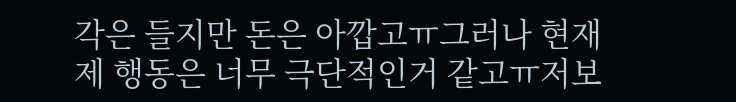각은 들지만 돈은 아깝고ㅠ그러나 현재 제 행동은 너무 극단적인거 같고ㅠ저보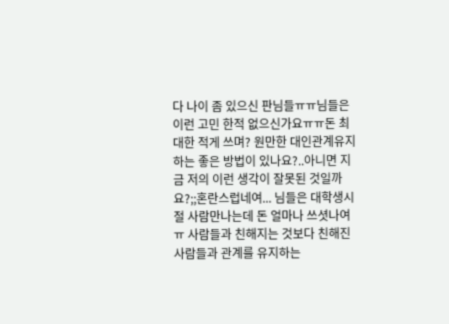다 나이 좀 있으신 판님들ㅠㅠ님들은 이런 고민 한적 없으신가요ㅠㅠ돈 최대한 적게 쓰며? 원만한 대인관계유지하는 좋은 방법이 있나요?..아니면 지금 저의 이런 생각이 잘못된 것일까요?;;혼란스럽네여... 님들은 대학생시절 사람만나는데 돈 얼마나 쓰셧나여ㅠ 사람들과 친해지는 것보다 친해진 사람들과 관계를 유지하는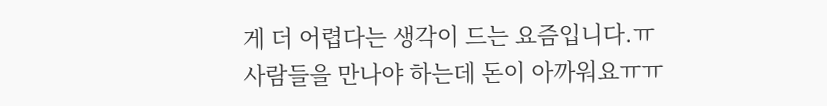게 더 어렵다는 생각이 드는 요즘입니다.ㅠ
사람들을 만나야 하는데 돈이 아까워요ㅠㅠ